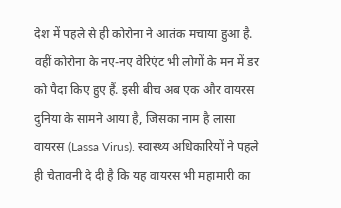देश में पहले से ही कोरोना ने आतंक मचाया हुआ है. वहीं कोरोना के नए-नए वेरिएंट भी लोगों के मन में डर को पैदा किए हुए हैं. इसी बीच अब एक और वायरस दुनिया के सामने आया है, जिसका नाम है लासा वायरस (Lassa Virus). स्वास्थ्य अधिकारियों ने पहले ही चेतावनी दे दी है कि यह वायरस भी महामारी का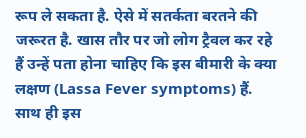रूप ले सकता है. ऐसे में सतर्कता बरतने की जरूरत है. खास तौर पर जो लोग ट्रैवल कर रहे हैं उन्हें पता होना चाहिए कि इस बीमारी के क्या लक्षण (Lassa Fever symptoms) हैं. साथ ही इस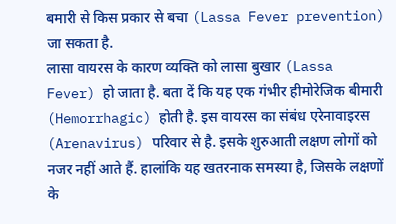बमारी से किस प्रकार से बचा (Lassa Fever prevention) जा सकता है.
लासा वायरस के कारण व्यक्ति को लासा बुखार (Lassa Fever) हो जाता है. बता दें कि यह एक गंभीर हीमोरेजिक बीमारी (Hemorrhagic) होती है. इस वायरस का संबंध एरेनावाइरस (Arenavirus) परिवार से है. इसके शुरुआती लक्षण लोगों को नजर नहीं आते हैं. हालांकि यह खतरनाक समस्या है, जिसके लक्षणों के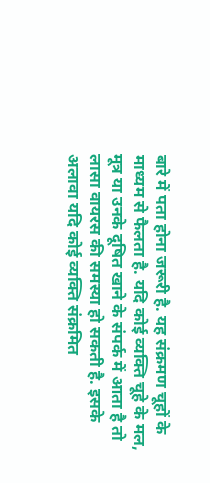बारे में पता होना जरूरी है. यह संक्रमण चूहों के माध्यम से फैलता है. यदि कोई व्यक्ति चूहे के मल, मूत्र या उनके दूषित खाने के संपर्क में आता है तो लासा वायरस की समस्या हो सकती है. इसके अलावा यदि कोई व्यक्ति संक्रमित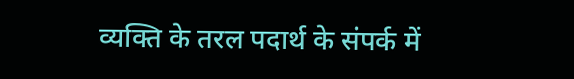व्यक्ति के तरल पदार्थ के संपर्क में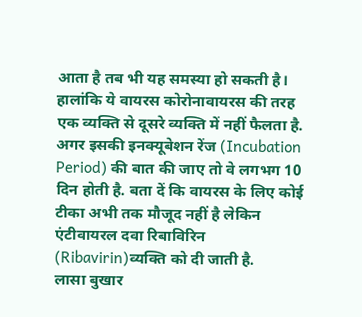आता है तब भी यह समस्या हो सकती है। हालांकि ये वायरस कोरोनावायरस की तरह एक व्यक्ति से दूसरे व्यक्ति में नहीं फैलता है. अगर इसकी इनक्यूबेशन रेंज (Incubation Period) की बात की जाए तो वे लगभग 10 दिन होती है. बता दें कि वायरस के लिए कोई टीका अभी तक मौजूद नहीं है लेकिन एंटीवायरल दवा रिबाविरिन (Ribavirin)व्यक्ति को दी जाती है.
लासा बुखार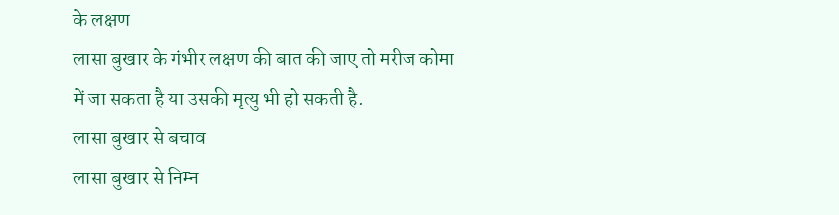के लक्षण
लासा बुखार के गंभीर लक्षण की बात की जाए तो मरीज कोमा में जा सकता है या उसकी मृत्यु भी हो सकती है.
लासा बुखार से बचाव
लासा बुखार से निम्न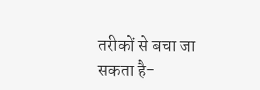तरीकों से बचा जा सकता है-